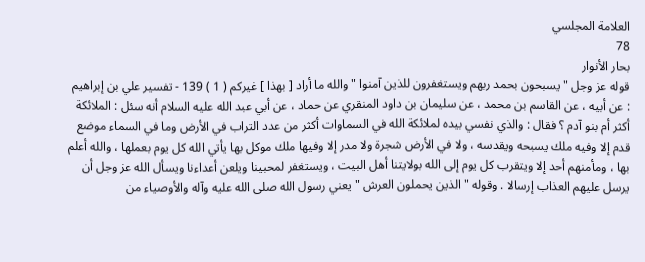العلامة المجلسي
78
بحار الأنوار
قوله عز وجل " يسبحون بحمد ربهم ويستغفرون للذين آمنوا " والله ما أراد [ بهذا ] غيركم ( 1 ) 139 - تفسير علي بن إبراهيم : عن أبيه ، عن القاسم بن محمد ، عن سليمان بن داود المنقري عن حماد ، عن أبي عبد الله عليه السلام أنه سئل : الملائكة أكثر أم بنو آدم ؟ فقال : والذي نفسي بيده لملائكة الله في السماوات أكثر من عدد التراب في الأرض وما في السماء موضع قدم إلا وفيه ملك يسبحه ويقدسه ، ولا في الأرض شجرة ولا مدر إلا وفيها ملك موكل بها يأتي الله كل يوم بعملها ، والله أعلم بها ، ومأمنهم أحد إلا ويتقرب كل يوم إلى الله بولايتنا أهل البيت ، ويستغفر لمحبينا ويلعن أعداءنا ويسأل الله عز وجل أن يرسل عليهم العذاب إرسالا . وقوله " الذين يحملون العرش " يعني رسول الله صلى الله عليه وآله والأوصياء من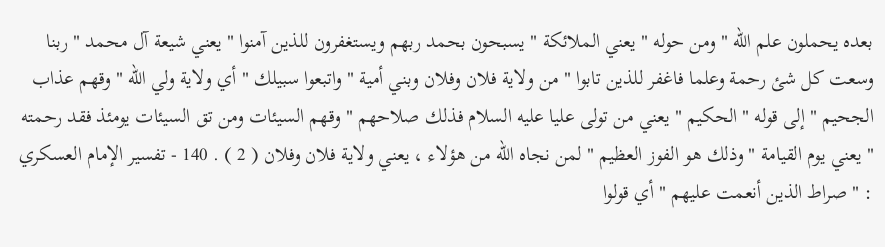بعده يحملون علم الله " ومن حوله " يعني الملائكة " يسبحون بحمد ربهم ويستغفرون للذين آمنوا " يعني شيعة آل محمد " ربنا وسعت كل شئ رحمة وعلما فاغفر للذين تابوا " من ولاية فلان وفلان وبني أمية " واتبعوا سبيلك " أي ولاية ولي الله " وقهم عذاب الجحيم " إلى قوله " الحكيم " يعني من تولى عليا عليه السلام فذلك صلاحهم " وقهم السيئات ومن تق السيئات يومئذ فقد رحمته " يعني يوم القيامة " وذلك هو الفوز العظيم " لمن نجاه الله من هؤلاء ، يعني ولاية فلان وفلان ( 2 ) . 140 - تفسير الإمام العسكري : " صراط الذين أنعمت عليهم " أي قولوا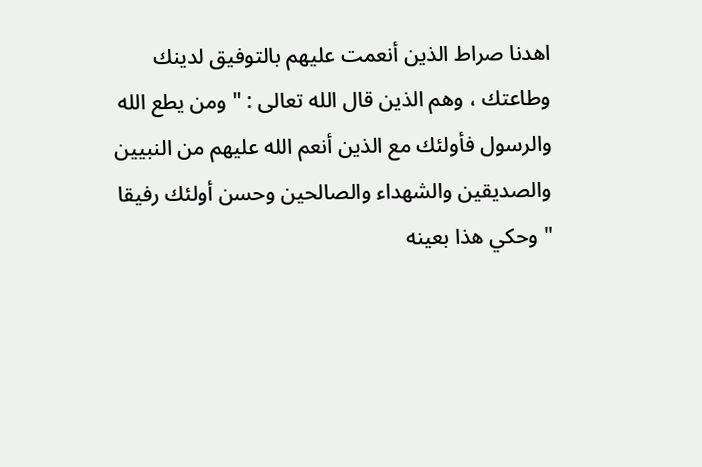اهدنا صراط الذين أنعمت عليهم بالتوفيق لدينك وطاعتك ، وهم الذين قال الله تعالى : " ومن يطع الله والرسول فأولئك مع الذين أنعم الله عليهم من النبيين والصديقين والشهداء والصالحين وحسن أولئك رفيقا " وحكي هذا بعينه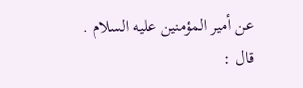عن أمير المؤمنين عليه السلام . قال :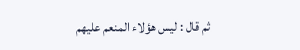ثم قال : ليس هؤلاء المنعم عليهم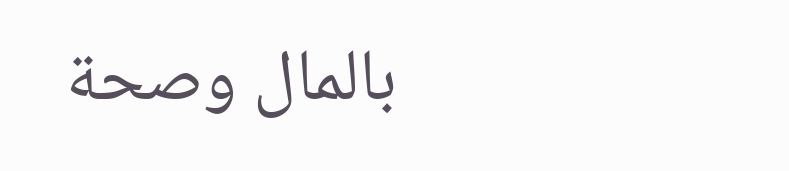بالمال وصحة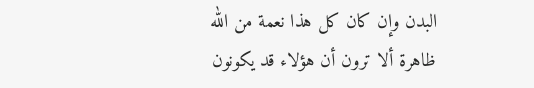البدن وإن كان كل هذا نعمة من الله ظاهرة ألا ترون أن هؤلاء قد يكونون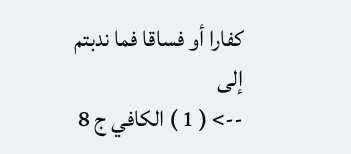كفارا أو فساقا فما ندبتم إلى
--> ( 1 ) الكافي ج 8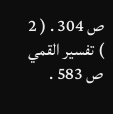ص 304 . ( 2 ) تفسير القمي ص 583 .